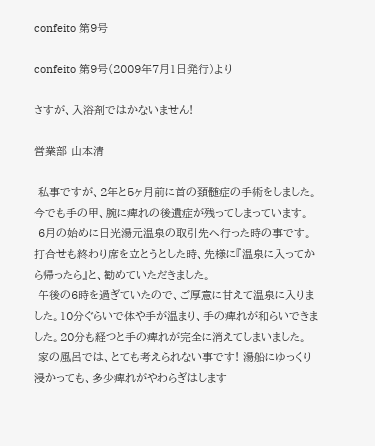confeito 第9号

confeito 第9号(2009年7月1日発行)より

さすが、入浴剤ではかないません!

営業部 山本清

 私事ですが、2年と5ヶ月前に首の頚髄症の手術をしました。今でも手の甲、腕に痺れの後遺症が残ってしまっています。
 6月の始めに日光湯元温泉の取引先へ行った時の事です。打合せも終わり席を立とうとした時、先様に『温泉に入ってから帰ったら』と、勧めていただきました。
 午後の6時を過ぎていたので、ご厚意に甘えて温泉に入りました。10分ぐらいで体や手が温まり、手の痺れが和らいできました。20分も経つと手の痺れが完全に消えてしまいました。
 家の風呂では、とても考えられない事です! 湯船にゆっくり浸かっても、多少痺れがやわらぎはします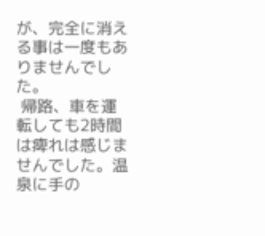が、完全に消える事は一度もありませんでした。
 帰路、車を運転しても2時間は痺れは感じませんでした。温泉に手の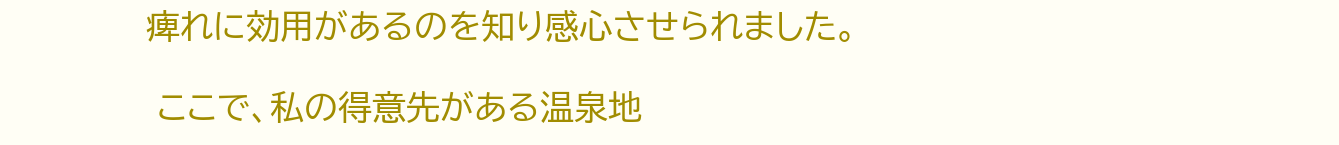痺れに効用があるのを知り感心させられました。

 ここで、私の得意先がある温泉地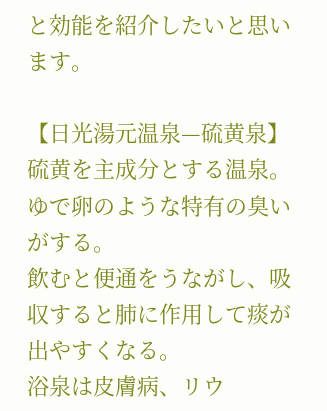と効能を紹介したいと思います。

【日光湯元温泉—硫黄泉】
硫黄を主成分とする温泉。ゆで卵のような特有の臭いがする。
飲むと便通をうながし、吸収すると肺に作用して痰が出やすくなる。
浴泉は皮膚病、リウ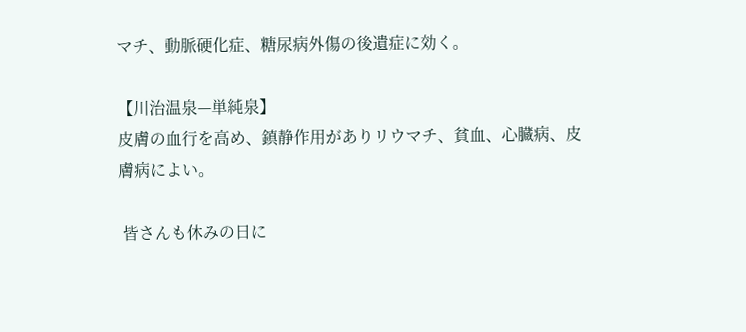マチ、動脈硬化症、糖尿病外傷の後遺症に効く。

【川治温泉—単純泉】
皮膚の血行を高め、鎮静作用がありリウマチ、貧血、心臓病、皮膚病によい。

 皆さんも休みの日に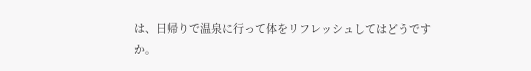は、日帰りで温泉に行って体をリフレッシュしてはどうですか。